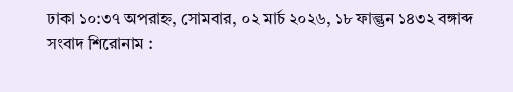ঢাকা ১০:৩৭ অপরাহ্ন, সোমবার, ০২ মার্চ ২০২৬, ১৮ ফাল্গুন ১৪৩২ বঙ্গাব্দ
সংবাদ শিরোনাম :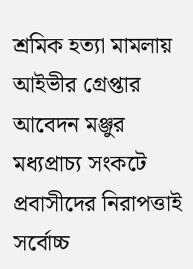শ্রমিক হত্যা মামলায় আইভীর গ্রেপ্তার আবেদন মঞ্জুর মধ্যপ্রাচ্য সংকটে প্রবাসীদের নিরাপত্তাই সর্বোচ্চ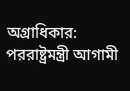অগ্রাধিকার: পররাষ্ট্রমন্ত্রী আগামী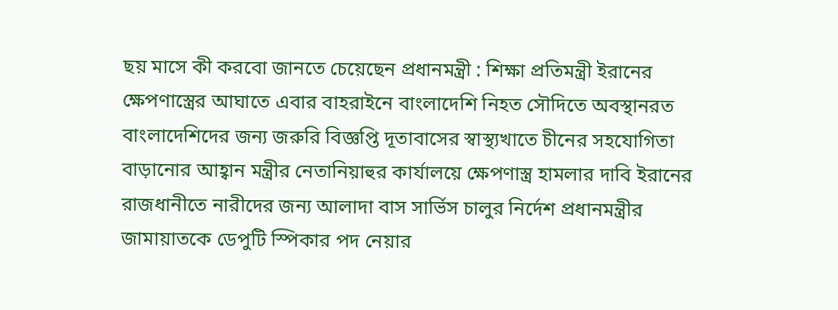ছয় মাসে কী করবো জানতে চেয়েছেন প্রধানমন্ত্রী : শিক্ষা প্রতিমন্ত্রী ইরানের ক্ষেপণাস্ত্রের আঘাতে এবার বাহরাইনে বাংলাদেশি নিহত সৌদিতে অবস্থানরত বাংলাদেশিদের জন্য জরু‌রি বিজ্ঞ‌প্তি দূতাবাসের স্বাস্থ্যখাতে চীনের সহযোগিতা বাড়ানোর আহ্বান মন্ত্রীর নেতানিয়াহুর কার্যালয়ে ক্ষেপণাস্ত্র হামলার দাবি ইরানের রাজধানীতে নারীদের জন্য আলাদা বাস সার্ভিস চালুর নির্দেশ প্রধানমন্ত্রীর জামায়াতকে ডেপুটি স্পিকার পদ নেয়ার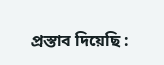প্রস্তাব দিয়েছি :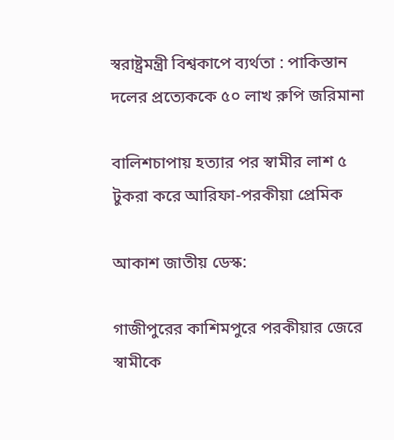স্বরাষ্ট্রমন্ত্রী বিশ্বকাপে ব্যর্থতা : পাকিস্তান দলের প্রত্যেককে ৫০ লাখ রুপি জরিমানা

বালিশচাপায় হত্যার পর স্বামীর লাশ ৫ টুকরা করে আরিফা-পরকীয়া প্রেমিক

আকাশ জাতীয় ডেস্ক:

গাজীপুরের কাশিমপুরে পরকীয়ার জেরে স্বামীকে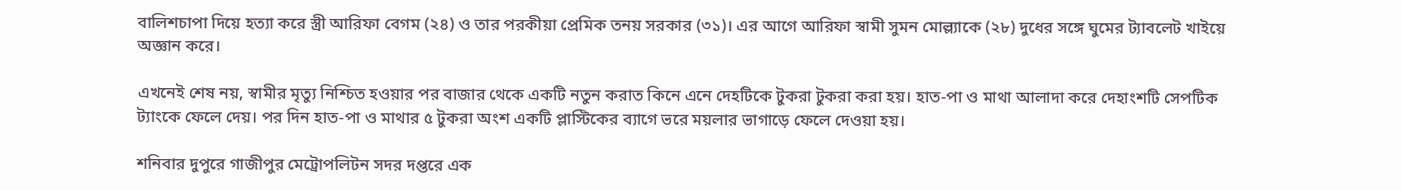বালিশচাপা দিয়ে হত্যা করে স্ত্রী আরিফা বেগম (২৪) ও তার পরকীয়া প্রেমিক তনয় সরকার (৩১)। এর আগে আরিফা স্বামী সুমন মোল্ল্যাকে (২৮) দুধের সঙ্গে ঘুমের ট্যাবলেট খাইয়ে অজ্ঞান করে।

এখনেই শেষ নয়, স্বামীর মৃত্যু নিশ্চিত হওয়ার পর বাজার থেকে একটি নতুন করাত কিনে এনে দেহটিকে টুকরা টুকরা করা হয়। হাত-পা ও মাথা আলাদা করে দেহাংশটি সেপটিক ট্যাংকে ফেলে দেয়। পর দিন হাত-পা ও মাথার ৫ টুকরা অংশ একটি প্লাস্টিকের ব্যাগে ভরে ময়লার ভাগাড়ে ফেলে দেওয়া হয়।

শনিবার দুপুরে গাজীপুর মেট্রোপলিটন সদর দপ্তরে এক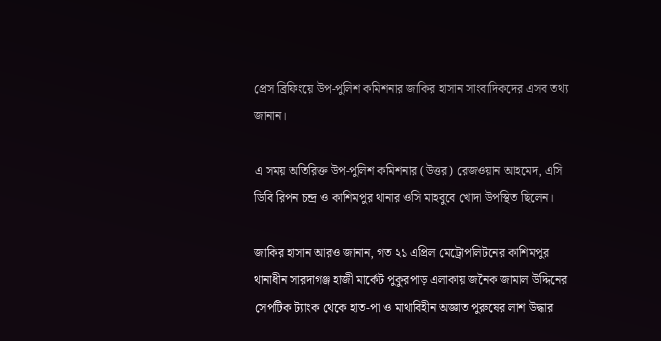প্রেস ব্রিফিংয়ে উপ-পুলিশ কমিশনার জাকির হাসান সাংবাদিকদের এসব তথ্য জানান।

এ সময় অতিরিক্ত উপ-পুলিশ কমিশনার (উত্তর) রেজওয়ান আহমেদ, এসি ডিবি রিপন চন্দ্র ও কাশিমপুর থানার ওসি মাহবুবে খোদা উপস্থিত ছিলেন।

জাকির হাসান আরও জানান, গত ২১ এপ্রিল মেট্রোপলিটনের কাশিমপুর থানাধীন সারদাগঞ্জ হাজী মার্কেট পুকুরপাড় এলাকায় জনৈক জামাল উদ্দিনের সেপটিক ট্যাংক থেকে হাত-পা ও মাথাবিহীন অজ্ঞাত পুরুষের লাশ উদ্ধার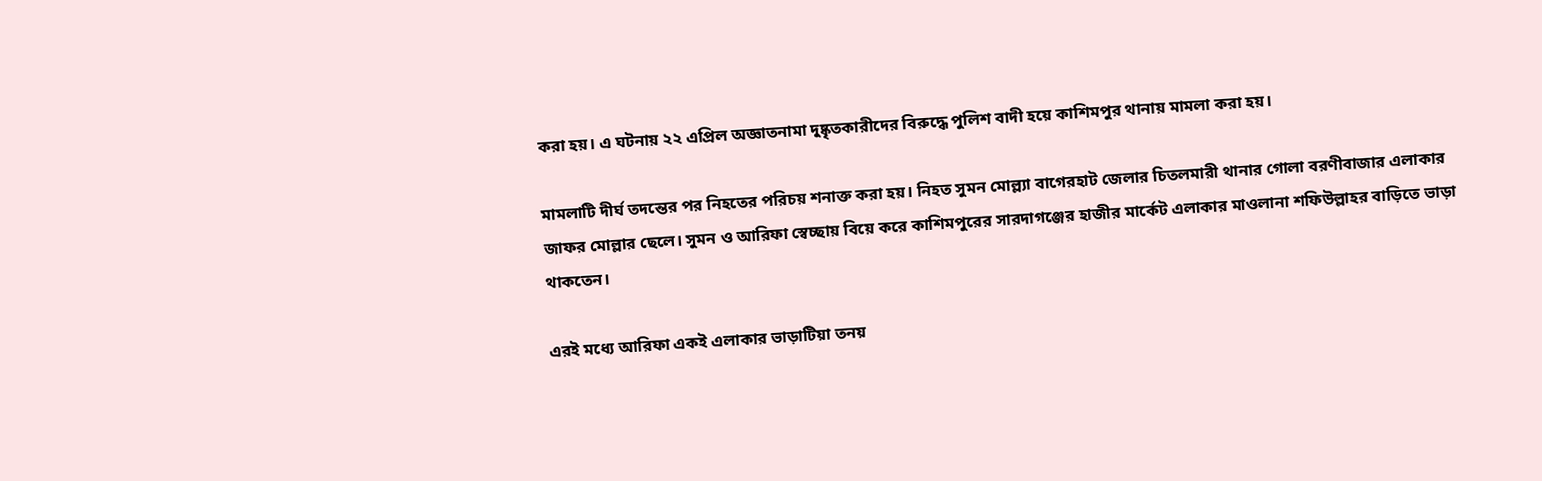করা হয়। এ ঘটনায় ২২ এপ্রিল অজ্ঞাতনামা দুষ্কৃতকারীদের বিরুদ্ধে পুলিশ বাদী হয়ে কাশিমপুর থানায় মামলা করা হয়।

মামলাটি দীর্ঘ তদন্তের পর নিহতের পরিচয় শনাক্ত করা হয়। নিহত সুমন মোল্ল্যা বাগেরহাট জেলার চিতলমারী থানার গোলা বরণীবাজার এলাকার জাফর মোল্লার ছেলে। সুমন ও আরিফা স্বেচ্ছায় বিয়ে করে কাশিমপুরের সারদাগঞ্জের হাজীর মার্কেট এলাকার মাওলানা শফিউল্লাহর বাড়িতে ভাড়া থাকতেন।

এরই মধ্যে আরিফা একই এলাকার ভাড়াটিয়া তনয়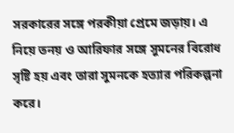সরকারের সঙ্গে পরকীয়া প্রেমে জড়ায়। এ নিয়ে তনয় ও আরিফার সঙ্গে সুমনের বিরোধ সৃষ্টি হয় এবং তারা সুমনকে হত্যার পরিকল্পনা করে।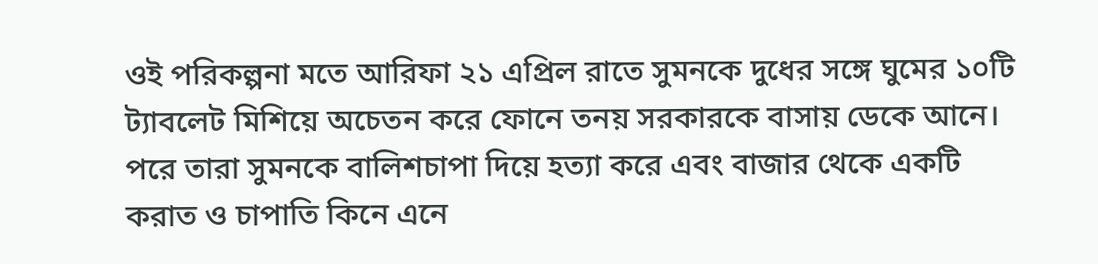ওই পরিকল্পনা মতে আরিফা ২১ এপ্রিল রাতে সুমনকে দুধের সঙ্গে ঘুমের ১০টি ট্যাবলেট মিশিয়ে অচেতন করে ফোনে তনয় সরকারকে বাসায় ডেকে আনে। পরে তারা সুমনকে বালিশচাপা দিয়ে হত্যা করে এবং বাজার থেকে একটি করাত ও চাপাতি কিনে এনে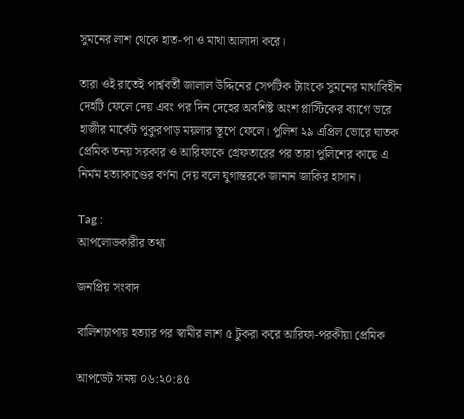সুমনের লাশ থেকে হাত-পা ও মাথা আলাদা করে।

তারা ওই রাতেই পার্শ্ববর্তী জালাল উদ্দিনের সেপটিক ট্যাংকে সুমনের মাথাবিহীন দেহটি ফেলে দেয় এবং পর দিন দেহের অবশিষ্ট অংশ প্লাস্টিকের ব্যাগে ভরে হাজীর মার্কেট পুকুরপাড় ময়লার স্তূপে ফেলে। পুলিশ ২৯ এপ্রিল ভোরে ঘাতক প্রেমিক তনয় সরকার ও আরিফাকে গ্রেফতারের পর তারা পুলিশের কাছে এ নির্মম হত্যাকাণ্ডের বর্ণনা দেয় বলে যুগান্তরকে জানান জাকির হাসান।

Tag :
আপলোডকারীর তথ্য

জনপ্রিয় সংবাদ

বালিশচাপায় হত্যার পর স্বামীর লাশ ৫ টুকরা করে আরিফা-পরকীয়া প্রেমিক

আপডেট সময় ০৬:২০:৪৫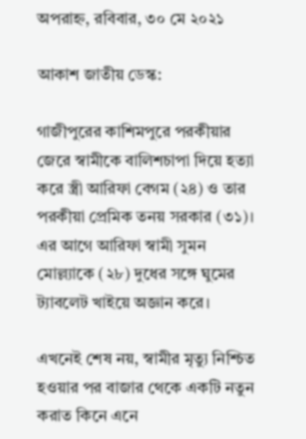অপরাহ্ন, রবিবার, ৩০ মে ২০২১

আকাশ জাতীয় ডেস্ক:

গাজীপুরের কাশিমপুরে পরকীয়ার জেরে স্বামীকে বালিশচাপা দিয়ে হত্যা করে স্ত্রী আরিফা বেগম (২৪) ও তার পরকীয়া প্রেমিক তনয় সরকার (৩১)। এর আগে আরিফা স্বামী সুমন মোল্ল্যাকে (২৮) দুধের সঙ্গে ঘুমের ট্যাবলেট খাইয়ে অজ্ঞান করে।

এখনেই শেষ নয়, স্বামীর মৃত্যু নিশ্চিত হওয়ার পর বাজার থেকে একটি নতুন করাত কিনে এনে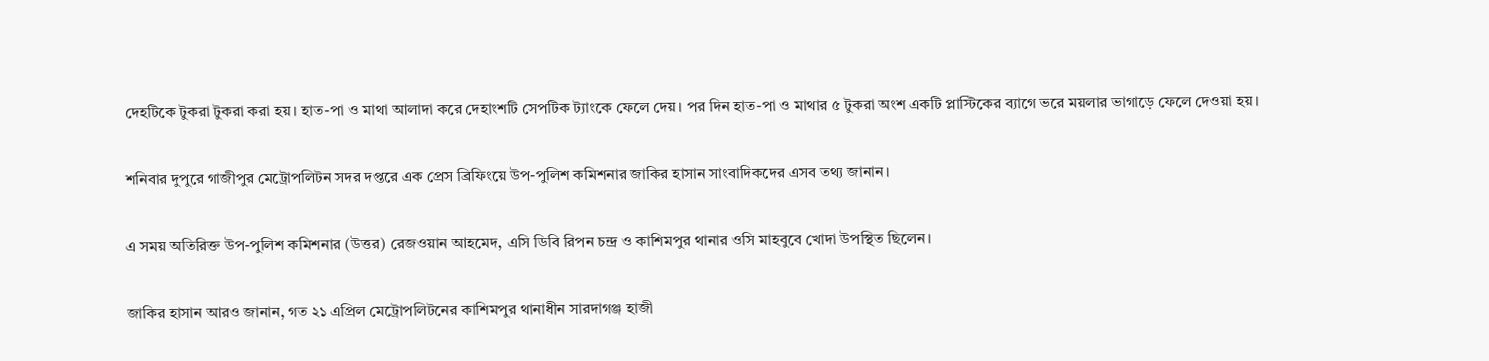দেহটিকে টুকরা টুকরা করা হয়। হাত-পা ও মাথা আলাদা করে দেহাংশটি সেপটিক ট্যাংকে ফেলে দেয়। পর দিন হাত-পা ও মাথার ৫ টুকরা অংশ একটি প্লাস্টিকের ব্যাগে ভরে ময়লার ভাগাড়ে ফেলে দেওয়া হয়।

শনিবার দুপুরে গাজীপুর মেট্রোপলিটন সদর দপ্তরে এক প্রেস ব্রিফিংয়ে উপ-পুলিশ কমিশনার জাকির হাসান সাংবাদিকদের এসব তথ্য জানান।

এ সময় অতিরিক্ত উপ-পুলিশ কমিশনার (উত্তর) রেজওয়ান আহমেদ, এসি ডিবি রিপন চন্দ্র ও কাশিমপুর থানার ওসি মাহবুবে খোদা উপস্থিত ছিলেন।

জাকির হাসান আরও জানান, গত ২১ এপ্রিল মেট্রোপলিটনের কাশিমপুর থানাধীন সারদাগঞ্জ হাজী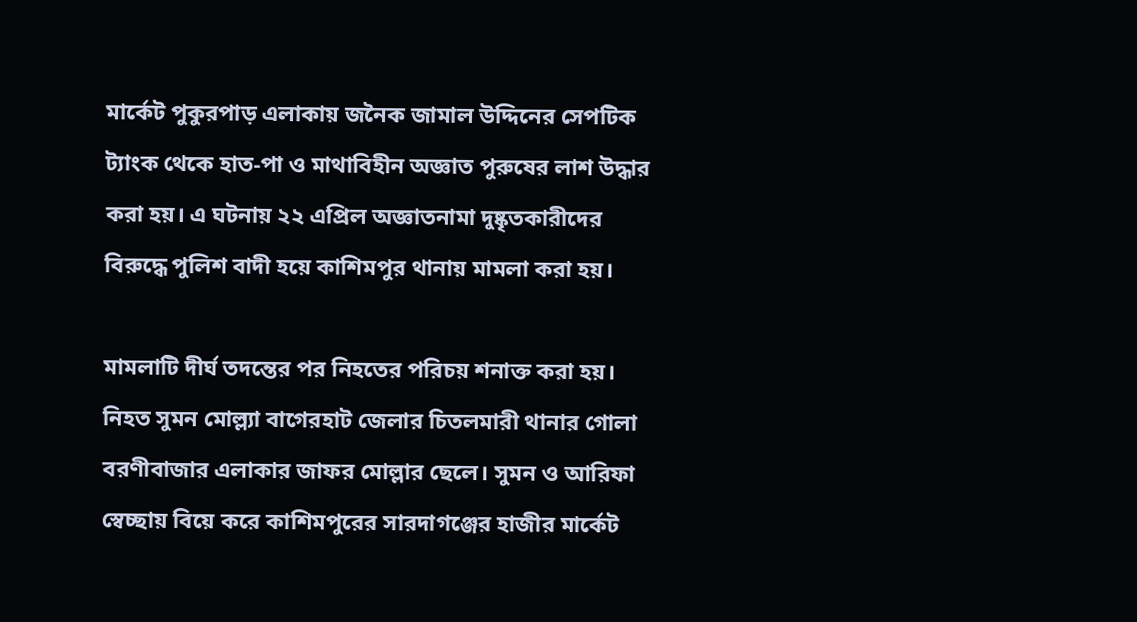মার্কেট পুকুরপাড় এলাকায় জনৈক জামাল উদ্দিনের সেপটিক ট্যাংক থেকে হাত-পা ও মাথাবিহীন অজ্ঞাত পুরুষের লাশ উদ্ধার করা হয়। এ ঘটনায় ২২ এপ্রিল অজ্ঞাতনামা দুষ্কৃতকারীদের বিরুদ্ধে পুলিশ বাদী হয়ে কাশিমপুর থানায় মামলা করা হয়।

মামলাটি দীর্ঘ তদন্তের পর নিহতের পরিচয় শনাক্ত করা হয়। নিহত সুমন মোল্ল্যা বাগেরহাট জেলার চিতলমারী থানার গোলা বরণীবাজার এলাকার জাফর মোল্লার ছেলে। সুমন ও আরিফা স্বেচ্ছায় বিয়ে করে কাশিমপুরের সারদাগঞ্জের হাজীর মার্কেট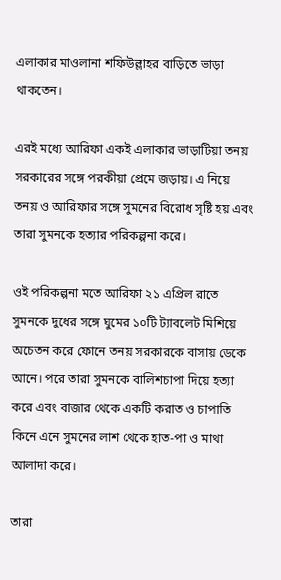এলাকার মাওলানা শফিউল্লাহর বাড়িতে ভাড়া থাকতেন।

এরই মধ্যে আরিফা একই এলাকার ভাড়াটিয়া তনয় সরকারের সঙ্গে পরকীয়া প্রেমে জড়ায়। এ নিয়ে তনয় ও আরিফার সঙ্গে সুমনের বিরোধ সৃষ্টি হয় এবং তারা সুমনকে হত্যার পরিকল্পনা করে।

ওই পরিকল্পনা মতে আরিফা ২১ এপ্রিল রাতে সুমনকে দুধের সঙ্গে ঘুমের ১০টি ট্যাবলেট মিশিয়ে অচেতন করে ফোনে তনয় সরকারকে বাসায় ডেকে আনে। পরে তারা সুমনকে বালিশচাপা দিয়ে হত্যা করে এবং বাজার থেকে একটি করাত ও চাপাতি কিনে এনে সুমনের লাশ থেকে হাত-পা ও মাথা আলাদা করে।

তারা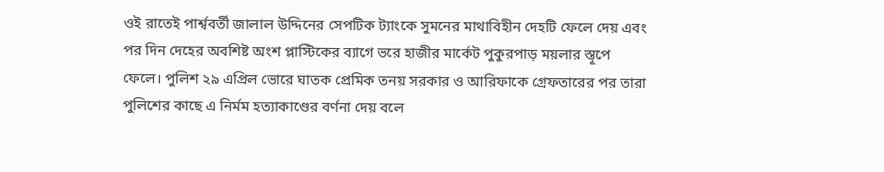ওই রাতেই পার্শ্ববর্তী জালাল উদ্দিনের সেপটিক ট্যাংকে সুমনের মাথাবিহীন দেহটি ফেলে দেয় এবং পর দিন দেহের অবশিষ্ট অংশ প্লাস্টিকের ব্যাগে ভরে হাজীর মার্কেট পুকুরপাড় ময়লার স্তূপে ফেলে। পুলিশ ২৯ এপ্রিল ভোরে ঘাতক প্রেমিক তনয় সরকার ও আরিফাকে গ্রেফতারের পর তারা পুলিশের কাছে এ নির্মম হত্যাকাণ্ডের বর্ণনা দেয় বলে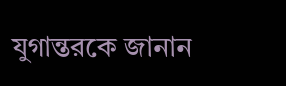যুগান্তরকে জানান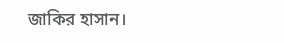জাকির হাসান।